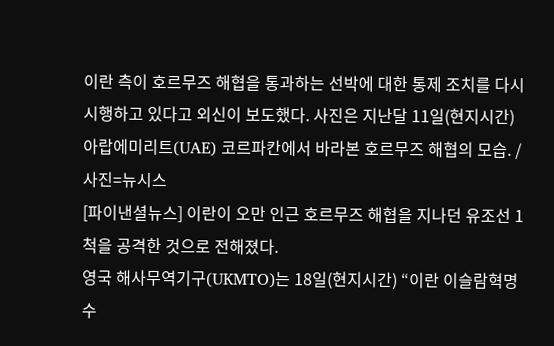이란 측이 호르무즈 해협을 통과하는 선박에 대한 통제 조치를 다시 시행하고 있다고 외신이 보도했다. 사진은 지난달 11일(현지시간) 아랍에미리트(UAE) 코르파칸에서 바라본 호르무즈 해협의 모습. /사진=뉴시스
[파이낸셜뉴스] 이란이 오만 인근 호르무즈 해협을 지나던 유조선 1척을 공격한 것으로 전해졌다.
영국 해사무역기구(UKMTO)는 18일(현지시간) “이란 이슬람혁명수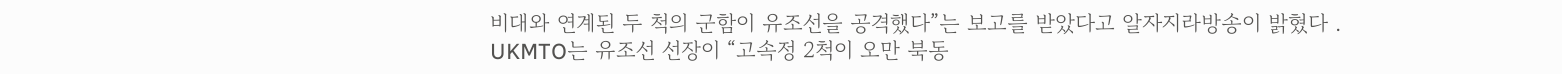비대와 연계된 두 척의 군함이 유조선을 공격했다”는 보고를 받았다고 알자지라방송이 밝혔다 .
UKMTO는 유조선 선장이 “고속정 2척이 오만 북동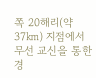쪽 20해리(약 37㎞) 지점에서 무선 교신을 통한 경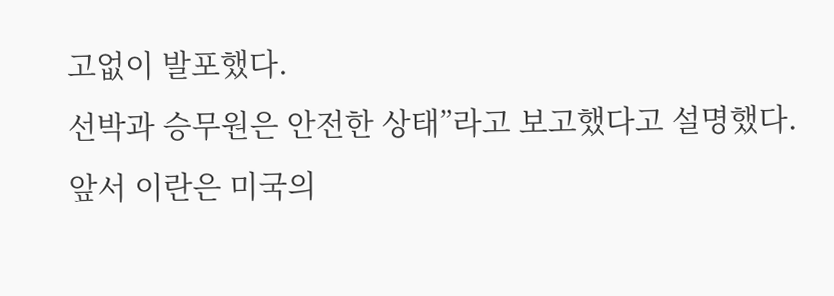고없이 발포했다.
선박과 승무원은 안전한 상태”라고 보고했다고 설명했다.
앞서 이란은 미국의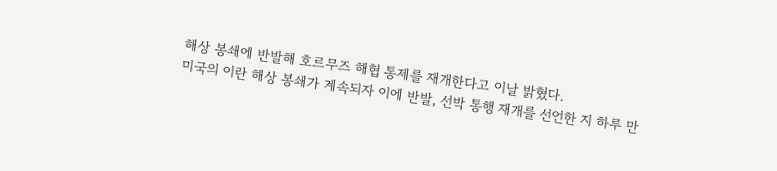해상 봉쇄에 반발해 호르무즈 해협 통제를 재개한다고 이날 밝혔다.
미국의 이란 해상 봉쇄가 계속되자 이에 반발, 선박 통행 재개를 선언한 지 하루 만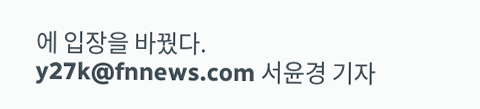에 입장을 바꿨다.
y27k@fnnews.com 서윤경 기자